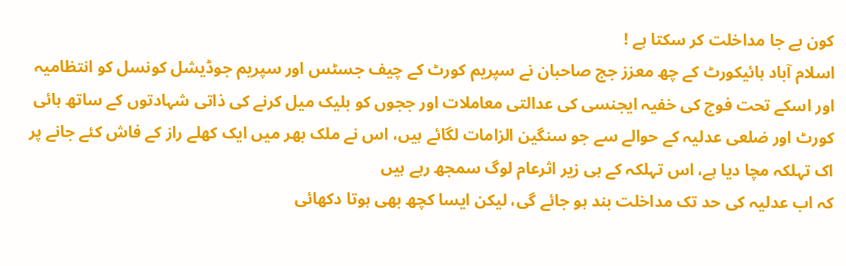کون بے جا مداخلت کر سکتا ہے !
اسلام آباد ہائیکورٹ کے چھ معزز جج صاحبان نے سپریم کورٹ کے چیف جسٹس اور سپریم جوڈیشل کونسل کو انتظامیہ اور اسکے تحت فوج کی خفیہ ایجنسی کی عدالتی معاملات اور ججوں کو بلیک میل کرنے کی ذاتی شہادتوں کے ساتھ ہائی کورٹ اور ضلعی عدلیہ کے حوالے سے جو سنگین الزامات لگائے ہیں، اس نے ملک بھر میں ایک کھلے راز کے فاش کئے جانے پر اک تہلکہ مچا دیا ہے، اس تہلکہ کے ہی زیر اثرعام لوگ سمجھ رہے ہیں
کہ اب عدلیہ کی حد تک مداخلت بند ہو جائے گی، لیکن ایسا کچھ بھی ہوتا دکھائی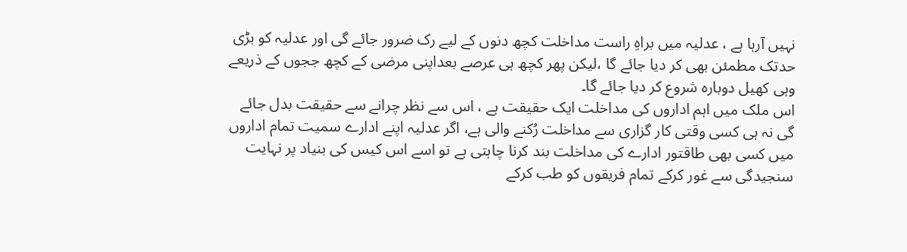نہیں آرہا ہے ، عدلیہ میں براہِ راست مداخلت کچھ دنوں کے لیے رک ضرور جائے گی اور عدلیہ کو بڑی حدتک مطمئن بھی کر دیا جائے گا ،لیکن پھر کچھ ہی عرصے بعداپنی مرضی کے کچھ ججوں کے ذریعے وہی کھیل دوبارہ شروع کر دیا جائے گا۔
اس ملک میں اہم اداروں کی مداخلت ایک حقیقت ہے ، اس سے نظر چرانے سے حقیقت بدل جائے گی نہ ہی کسی وقتی کار گزاری سے مداخلت رُکنے والی ہے، اگر عدلیہ اپنے ادارے سمیت تمام اداروں میں کسی بھی طاقتور ادارے کی مداخلت بند کرنا چاہتی ہے تو اسے اس کیس کی بنیاد پر نہایت سنجیدگی سے غور کرکے تمام فریقوں کو طب کرکے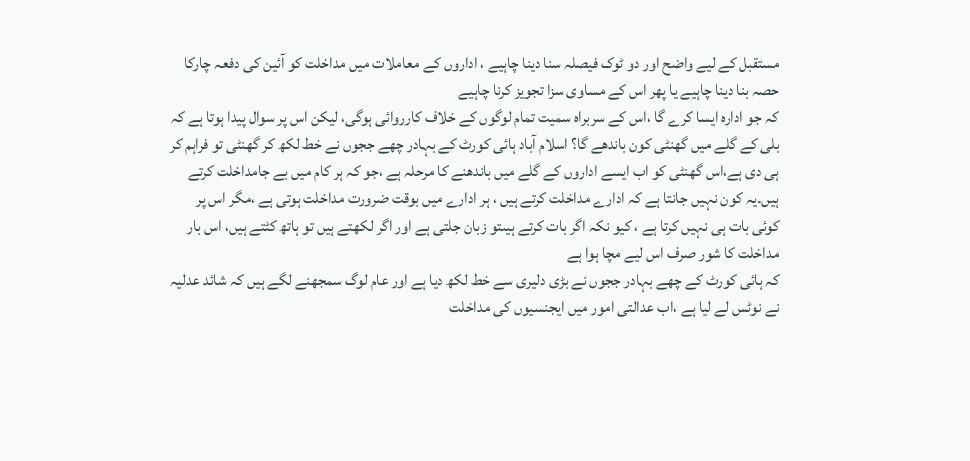مستقبل کے لیے واضح اور دو ٹوک فیصلہ سنا دینا چاہیے ، اداروں کے معاملات میں مداخلت کو آئین کی دفعہ چارکا حصہ بنا دینا چاہیے یا پھر اس کے مساوی سزا تجویز کرنا چاہیے
کہ جو ادارہ ایسا کرے گا ،اس کے سربراہ سمیت تمام لوگوں کے خلاف کارروائی ہوگی، لیکن اس پر سوال پیدا ہوتا ہے کہ بلی کے گلے میں گھنٹی کون باندھے گا؟ اسلام آباد ہائی کورٹ کے بہادر چھے ججوں نے خط لکھ کر گھنٹی تو فراہم کر ہی دی ہے،اس گھنٹی کو اب ایسے اداروں کے گلے میں باندھنے کا مرحلہ ہے ،جو کہ ہر کام میں بے جامداخلت کرتے ہیں۔یہ کون نہیں جانتا ہے کہ ادارے مداخلت کرتے ہیں ، ہر ادارے میں بوقت ضرورت مداخلت ہوتی ہے ،مگر اس پر کوئی بات ہی نہیں کرتا ہے ، کیو نکہ اگر بات کرتے ہیںتو زبان جلتی ہے اور اگر لکھتے ہیں تو ہاتھ کٹتے ہیں، اس بار مداخلت کا شور صرف اس لیے مچا ہوا ہے
کہ ہائی کورٹ کے چھے بہادر ججوں نے بڑی دلیری سے خط لکھ دیا ہے اور عام لوگ سمجھنے لگے ہیں کہ شائد عدلیہ نے نوٹس لے لیا ہے ،اب عدالتی امور میں ایجنسیوں کی مداخلت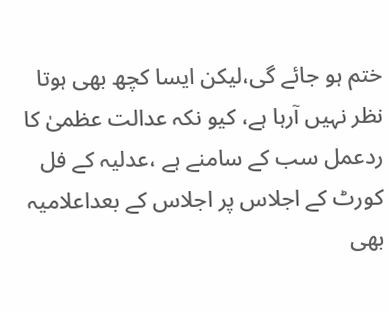ختم ہو جائے گی،لیکن ایسا کچھ بھی ہوتا نظر نہیں آرہا ہے، کیو نکہ عدالت عظمیٰ کا ردعمل سب کے سامنے ہے ،عدلیہ کے فل کورٹ کے اجلاس پر اجلاس کے بعداعلامیہ بھی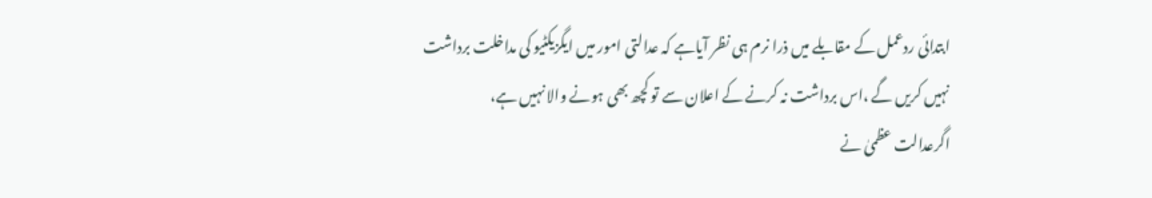ابتدائی ردعمل کے مقابلے میں ذرا نرم ہی نظر آیاہے کہ عدالتی امور میں ایگزیکٹیو کی مداخلت برداشت نہیں کریں گے ،اس برداشت نہ کرنے کے اعلان سے تو کچھ بھی ہونے والا نہیں ہے،
اگرعدالت عظمیٰ نے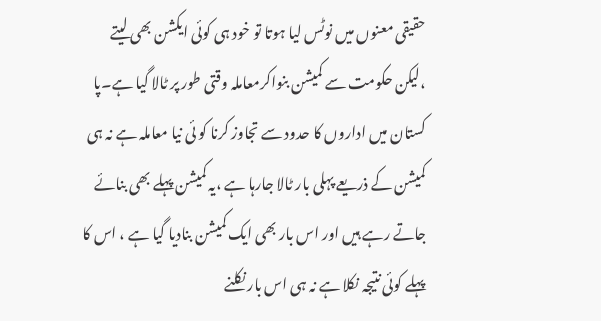حقیقی معنوں میں نوٹس لیا ہوتا تو خود ہی کوئی ایکشن بھی لیتے ،لیکن حکومت سے کمیشن بنواکرمعاملہ وقتی طور پر ٹالا گیا ہے۔پا کستان میں اداروں کا حدود سے تجاوز کرنا کو ئی نیا معاملہ ہے نہ ہی کمیشن کے ذریعے پہلی بار ٹالا جارہا ہے ،یہ کمیشن پہلے بھی بنائے جاتے رہے ہیں اور اس بار بھی ایک کمیشن بنادیا گیا ہے ، اس کا پہلے کوئی نتیجہ نکلا ہے نہ ہی اس بار نکلنے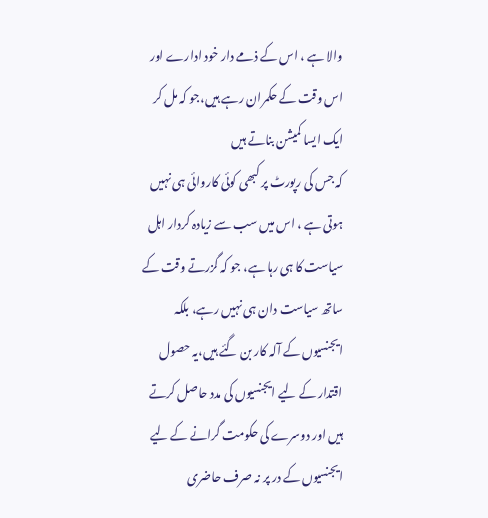والا ہے ، اس کے ذمے دار خود ادارے اور اس وقت کے حکمران رہے ہیں،جو کہ مل کر ایک ایسا کمیشن بناتے ہیں
کہ جس کی رپورٹ پر کبھی کوئی کاروائی ہی نہیں ہوتی ہے ، اس میں سب سے زیادہ کردار اہل سیاست کا ہی رہا ہے، جو کہ گزرتے وقت کے ساتھ سیاست دان ہی نہیں رہے، بلکہ ایجنسیوں کے آلہ کار بن گئے ہیں،یہ حصول اقتدار کے لیے ایجنسیوں کی مدد حاصل کرتے ہیں اور دوسرے کی حکومت گرانے کے لیے ایجنسیوں کے در پر نہ صرف حاضری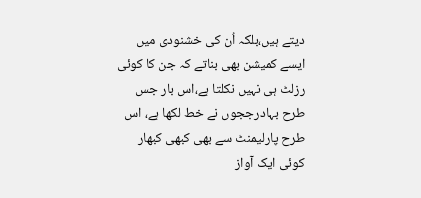دیتے ہیں،بلکہ اُن کی خشنودی میں ایسے کمیشن بھی بناتے کہ جن کا کوئی رزلٹ ہی نہیں نکلتا ہے،اس بار جس طرح بہادرججوں نے خط لکھا ہے، اس طرح پارلیمنٹ سے بھی کبھی کبھار کوئی ایک آواز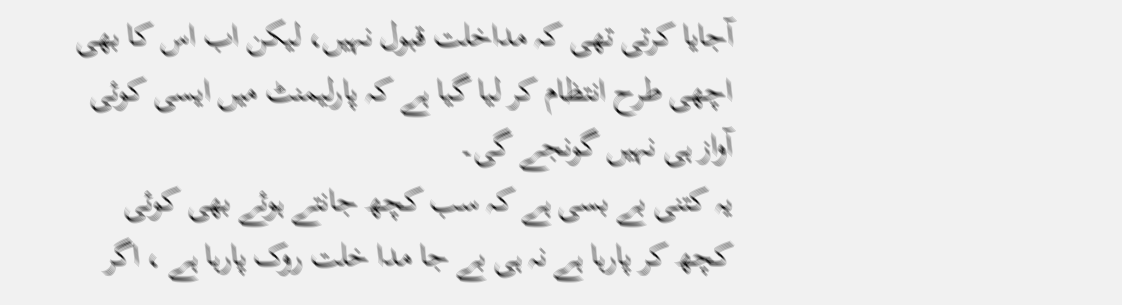آجایا کرتی تھی کہ مداخلت قبول نہیں، لیکن اب اس کا بھی اچھی طرح انتظام کر لیا گیا ہے کہ پارلیمنٹ میں ایسی کوئی آواز ہی نہیں گونجے گی۔
یہ کتنی بے بسی ہے کہ سب کچھ جانتے ہوئے بھی کوئی کچھ کر پارہا ہے نہ ہی بے جا مدا خلت روک پارہا ہے ، اگر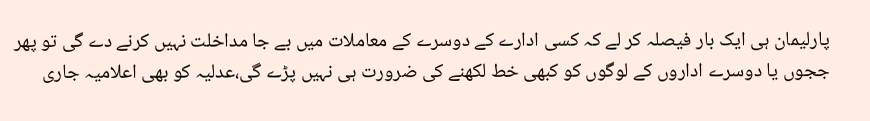پارلیمان ہی ایک بار فیصلہ کر لے کہ کسی ادارے کے دوسرے کے معاملات میں بے جا مداخلت نہیں کرنے دے گی تو پھر ججوں یا دوسرے اداروں کے لوگوں کو کبھی خط لکھنے کی ضرورت ہی نہیں پڑے گی،عدلیہ کو بھی اعلامیہ جاری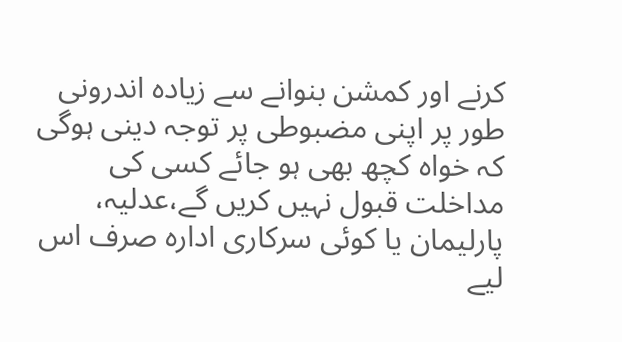کرنے اور کمشن بنوانے سے زیادہ اندرونی طور پر اپنی مضبوطی پر توجہ دینی ہوگی کہ خواہ کچھ بھی ہو جائے کسی کی مداخلت قبول نہیں کریں گے،عدلیہ، پارلیمان یا کوئی سرکاری ادارہ صرف اس لیے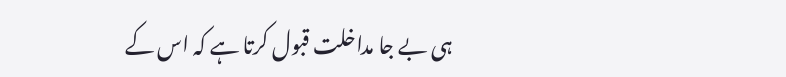ہی بے جا مداخلت قبول کرتا ہے کہ اس کے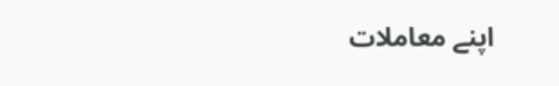اپنے معاملات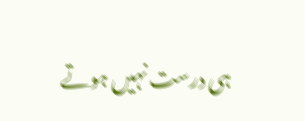ہی درست نہیں ہوتے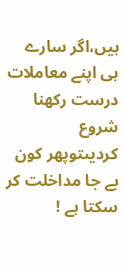ہیں،اگر سارے ہی اپنے معاملات درست رکھنا شروع کردیںتوپھر کون بے جا مداخلت کر سکتا ہے !